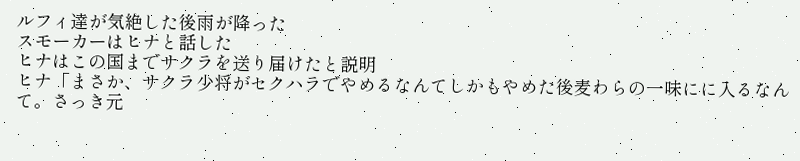ルフィ達が気絶した後雨が降った
スモーカーはヒナと話した
ヒナはこの国までサクラを送り届けたと説明
ヒナ「まさか、サクラ少将がセクハラでやめるなんてしかもやめた後麦わらの一味にに入るなんて。さっき元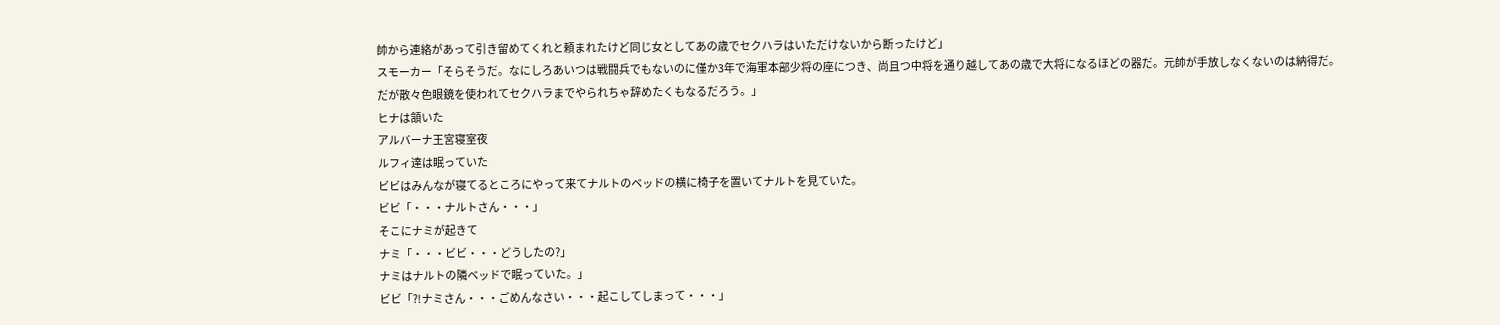帥から連絡があって引き留めてくれと頼まれたけど同じ女としてあの歳でセクハラはいただけないから断ったけど」
スモーカー「そらそうだ。なにしろあいつは戦闘兵でもないのに僅か3年で海軍本部少将の座につき、尚且つ中将を通り越してあの歳で大将になるほどの器だ。元帥が手放しなくないのは納得だ。
だが散々色眼鏡を使われてセクハラまでやられちゃ辞めたくもなるだろう。」
ヒナは頷いた
アルバーナ王宮寝室夜
ルフィ達は眠っていた
ビビはみんなが寝てるところにやって来てナルトのベッドの横に椅子を置いてナルトを見ていた。
ビビ「・・・ナルトさん・・・」
そこにナミが起きて
ナミ「・・・ビビ・・・どうしたの?」
ナミはナルトの隣ベッドで眠っていた。」
ビビ「?!ナミさん・・・ごめんなさい・・・起こしてしまって・・・」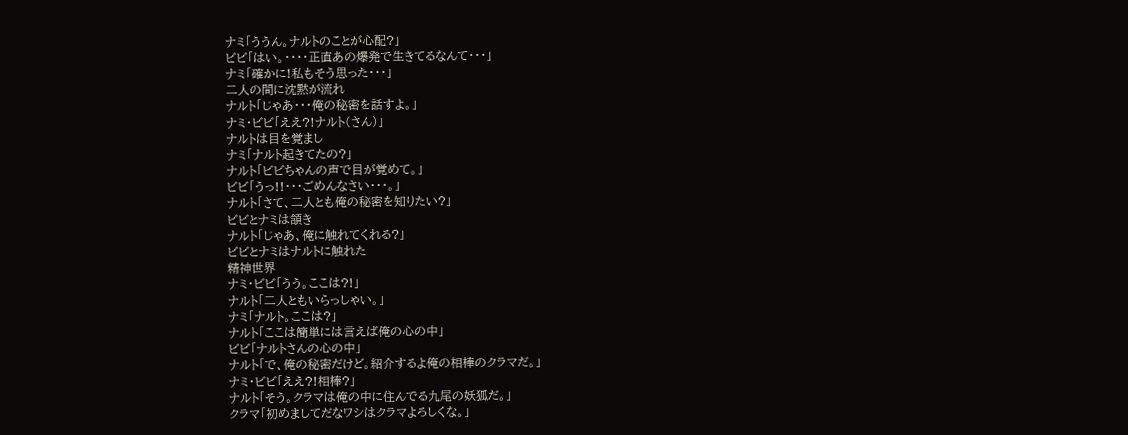ナミ「ううん。ナルトのことが心配?」
ビビ「はい。・・・・正直あの爆発で生きてるなんて・・・」
ナミ「確かに!私もそう思った・・・」
二人の間に沈黙が流れ
ナルト「じゃあ・・・俺の秘密を話すよ。」
ナミ・ビビ「ええ?!ナルト(さん)」
ナルトは目を覚まし
ナミ「ナルト起きてたの?」
ナルト「ビビちゃんの声で目が覚めて。」
ビビ「うっ!!・・・ごめんなさい・・・。」
ナルト「さて、二人とも俺の秘密を知りたい?」
ビビとナミは頷き
ナルト「じゃあ、俺に触れてくれる?」
ビビとナミはナルトに触れた
精神世界
ナミ・ビビ「うう。ここは?!」
ナルト「二人ともいらっしゃい。」
ナミ「ナルト。ここは?」
ナルト「ここは簡単には言えば俺の心の中」
ビビ「ナルトさんの心の中」
ナルト「で、俺の秘密だけど。紹介するよ俺の相棒のクラマだ。」
ナミ・ビビ「ええ?!相棒?」
ナルト「そう。クラマは俺の中に住んでる九尾の妖狐だ。」
クラマ「初めましてだなワシはクラマよろしくな。」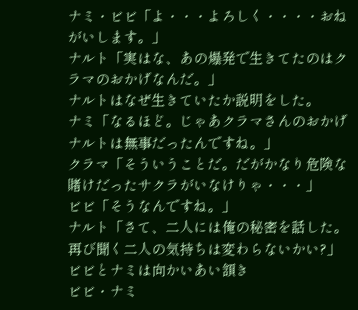ナミ・ビビ「よ・・・よろしく・・・・おねがいします。」
ナルト「実はな、あの爆発で生きてたのはクラマのおかげなんだ。」
ナルトはなぜ生きていたか説明をした。
ナミ「なるほど。じゃあクラマさんのおかげナルトは無事だったんですね。」
クラマ「そういうことだ。だがかなり危険な賭けだったサクラがいなけりゃ・・・」
ビビ「そうなんですね。」
ナルト「さて、二人には俺の秘密を話した。再び聞く二人の気持ちは変わらないかい?」
ビビとナミは向かいあい頷き
ビビ・ナミ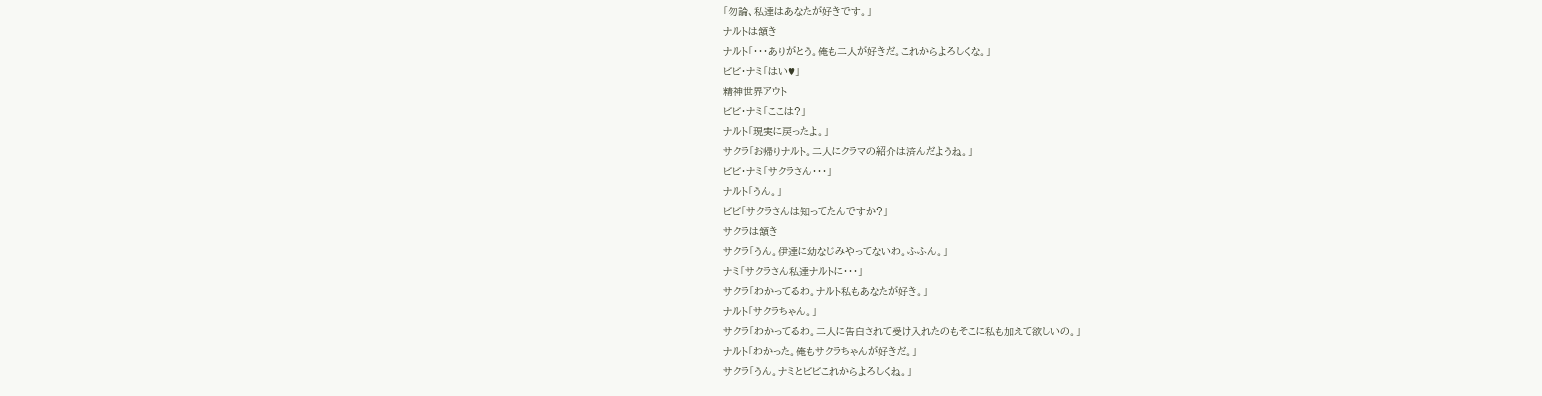「勿論、私達はあなたが好きです。」
ナルトは頷き
ナルト「・・・ありがとう。俺も二人が好きだ。これからよろしくな。」
ビビ・ナミ「はい♥」
精神世界アウト
ビビ・ナミ「ここは?」
ナルト「現実に戻ったよ。」
サクラ「お帰りナルト。二人にクラマの紹介は済んだようね。」
ビビ・ナミ「サクラさん・・・」
ナルト「うん。」
ビビ「サクラさんは知ってたんですか?」
サクラは頷き
サクラ「うん。伊達に幼なじみやってないわ。ふふん。」
ナミ「サクラさん私達ナルトに・・・」
サクラ「わかってるわ。ナルト私もあなたが好き。」
ナルト「サクラちゃん。」
サクラ「わかってるわ。二人に告白されて受け入れたのもそこに私も加えて欲しいの。」
ナルト「わかった。俺もサクラちゃんが好きだ。」
サクラ「うん。ナミとビビこれからよろしくね。」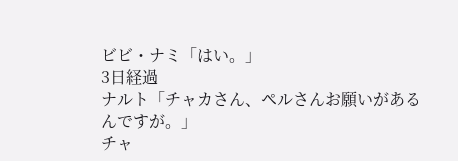ビビ・ナミ「はい。」
3日経過
ナルト「チャカさん、ペルさんお願いがあるんですが。」
チャ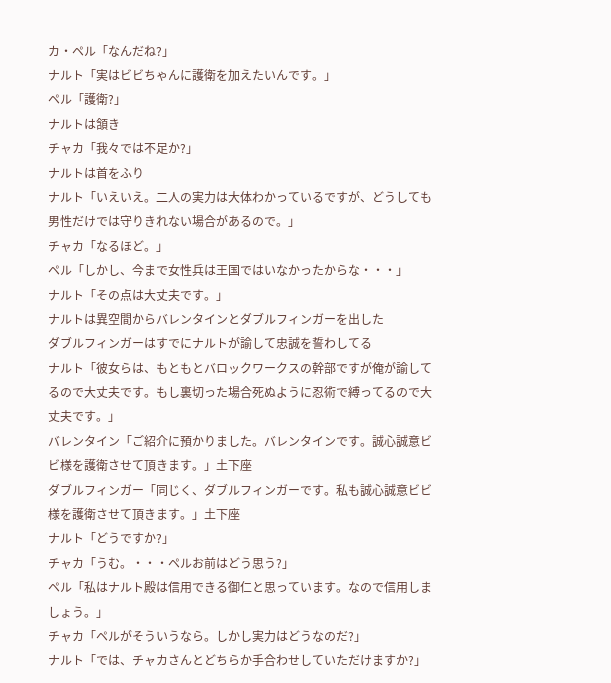カ・ペル「なんだね?」
ナルト「実はビビちゃんに護衛を加えたいんです。」
ペル「護衛?」
ナルトは頷き
チャカ「我々では不足か?」
ナルトは首をふり
ナルト「いえいえ。二人の実力は大体わかっているですが、どうしても男性だけでは守りきれない場合があるので。」
チャカ「なるほど。」
ペル「しかし、今まで女性兵は王国ではいなかったからな・・・」
ナルト「その点は大丈夫です。」
ナルトは異空間からバレンタインとダブルフィンガーを出した
ダブルフィンガーはすでにナルトが諭して忠誠を誓わしてる
ナルト「彼女らは、もともとバロックワークスの幹部ですが俺が諭してるので大丈夫です。もし裏切った場合死ぬように忍術で縛ってるので大丈夫です。」
バレンタイン「ご紹介に預かりました。バレンタインです。誠心誠意ビビ様を護衛させて頂きます。」土下座
ダブルフィンガー「同じく、ダブルフィンガーです。私も誠心誠意ビビ様を護衛させて頂きます。」土下座
ナルト「どうですか?」
チャカ「うむ。・・・ペルお前はどう思う?」
ペル「私はナルト殿は信用できる御仁と思っています。なので信用しましょう。」
チャカ「ペルがそういうなら。しかし実力はどうなのだ?」
ナルト「では、チャカさんとどちらか手合わせしていただけますか?」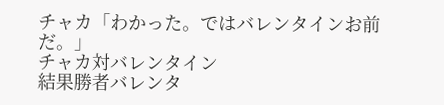チャカ「わかった。ではバレンタインお前だ。」
チャカ対バレンタイン
結果勝者バレンタ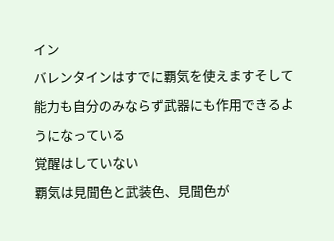イン
バレンタインはすでに覇気を使えますそして能力も自分のみならず武器にも作用できるようになっている
覚醒はしていない
覇気は見聞色と武装色、見聞色が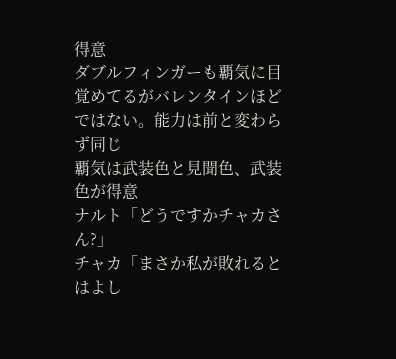得意
ダブルフィンガーも覇気に目覚めてるがバレンタインほどではない。能力は前と変わらず同じ
覇気は武装色と見聞色、武装色が得意
ナルト「どうですかチャカさん?」
チャカ「まさか私が敗れるとはよし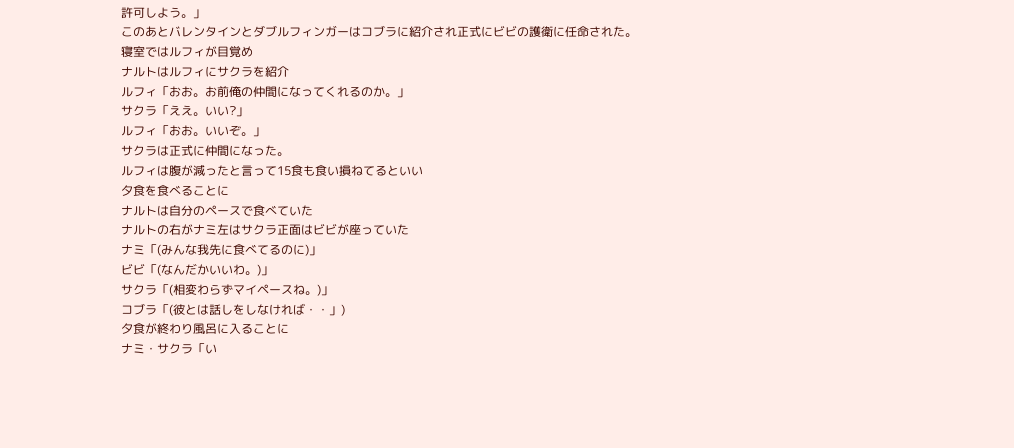許可しよう。」
このあとバレンタインとダブルフィンガーはコブラに紹介され正式にビビの護衛に任命された。
寝室ではルフィが目覚め
ナルトはルフィにサクラを紹介
ルフィ「おお。お前俺の仲間になってくれるのか。」
サクラ「ええ。いい?」
ルフィ「おお。いいぞ。」
サクラは正式に仲間になった。
ルフィは腹が減ったと言って15食も食い損ねてるといい
夕食を食べることに
ナルトは自分のペースで食べていた
ナルトの右がナミ左はサクラ正面はビビが座っていた
ナミ「(みんな我先に食べてるのに)」
ビビ「(なんだかいいわ。)」
サクラ「(相変わらずマイペースね。)」
コブラ「(彼とは話しをしなければ・・」)
夕食が終わり風呂に入ることに
ナミ・サクラ「い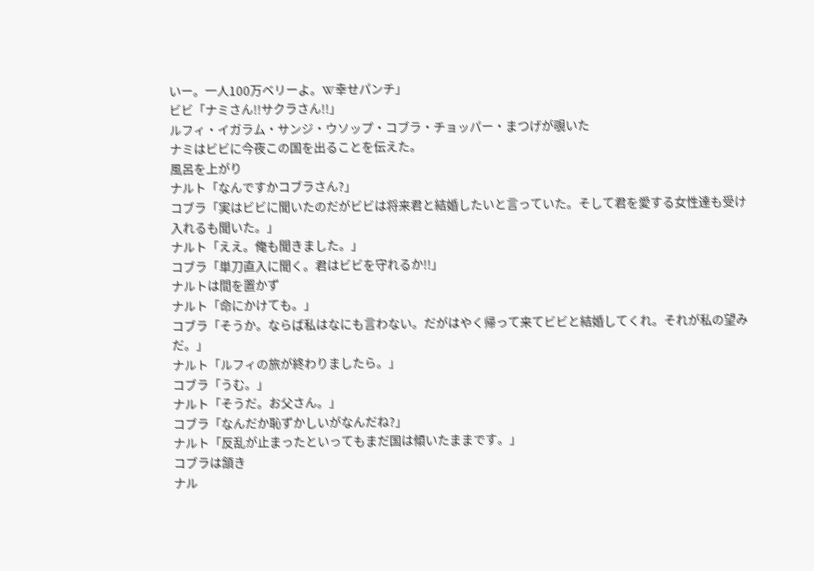いー。一人100万ベリーよ。W幸せパンチ」
ビビ「ナミさん!!サクラさん!!」
ルフィ・イガラム・サンジ・ウソップ・コブラ・チョッパー・まつげが覗いた
ナミはビビに今夜この国を出ることを伝えた。
風呂を上がり
ナルト「なんですかコブラさん?」
コブラ「実はビビに聞いたのだがビビは将来君と結婚したいと言っていた。そして君を愛する女性達も受け入れるも聞いた。」
ナルト「ええ。俺も聞きました。」
コブラ「単刀直入に聞く。君はビビを守れるか!!」
ナルトは間を置かず
ナルト「命にかけても。」
コブラ「そうか。ならば私はなにも言わない。だがはやく帰って来てビビと結婚してくれ。それが私の望みだ。」
ナルト「ルフィの旅が終わりましたら。」
コブラ「うむ。」
ナルト「そうだ。お父さん。」
コブラ「なんだか恥ずかしいがなんだね?」
ナルト「反乱が止まったといってもまだ国は傾いたままです。」
コブラは頷き
ナル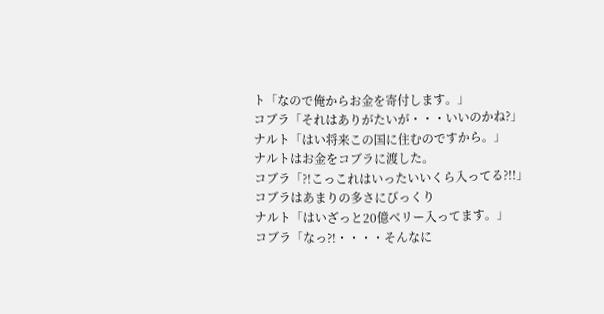ト「なので俺からお金を寄付します。」
コブラ「それはありがたいが・・・いいのかね?」
ナルト「はい将来この国に住むのですから。」
ナルトはお金をコブラに渡した。
コブラ「?!こっこれはいったいいくら入ってる?!!」
コブラはあまりの多さにびっくり
ナルト「はいざっと20億ベリー入ってます。」
コブラ「なっ?!・・・・そんなに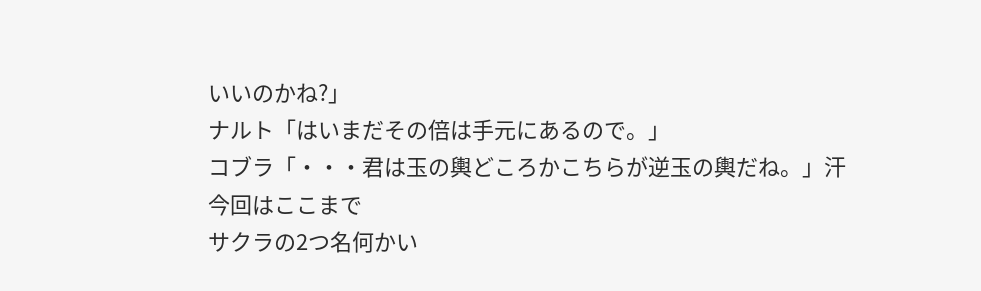いいのかね?」
ナルト「はいまだその倍は手元にあるので。」
コブラ「・・・君は玉の輿どころかこちらが逆玉の輿だね。」汗
今回はここまで
サクラの2つ名何かい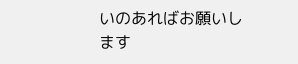いのあればお願いします